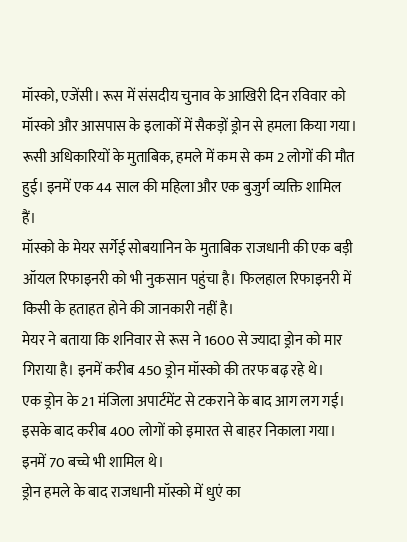मॉस्को, एजेंसी। रूस में संसदीय चुनाव के आखिरी दिन रविवार को मॉस्को और आसपास के इलाकों में सैकड़ों ड्रोन से हमला किया गया। रूसी अधिकारियों के मुताबिक, हमले में कम से कम 2 लोगों की मौत हुई। इनमें एक 44 साल की महिला और एक बुजुर्ग व्यक्ति शामिल हैं।
मॉस्को के मेयर सर्गेई सोबयानिन के मुताबिक राजधानी की एक बड़ी ऑयल रिफाइनरी को भी नुकसान पहुंचा है। फिलहाल रिफाइनरी में किसी के हताहत होने की जानकारी नहीं है।
मेयर ने बताया कि शनिवार से रूस ने 1600 से ज्यादा ड्रोन को मार गिराया है। इनमें करीब 450 ड्रोन मॉस्को की तरफ बढ़ रहे थे।
एक ड्रोन के 21 मंजिला अपार्टमेंट से टकराने के बाद आग लग गई। इसके बाद करीब 400 लोगों को इमारत से बाहर निकाला गया। इनमें 70 बच्चे भी शामिल थे।
ड्रोन हमले के बाद राजधानी मॉस्को में धुएं का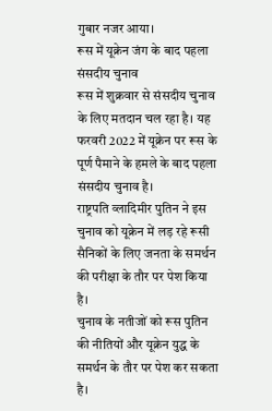गुबार नजर आया।
रूस में यूक्रेन जंग के बाद पहला संसदीय चुनाव
रूस में शुक्रवार से संसदीय चुनाव के लिए मतदान चल रहा है। यह फरवरी 2022 में यूक्रेन पर रूस के पूर्ण पैमाने के हमले के बाद पहला संसदीय चुनाव है।
राष्ट्रपति व्लादिमीर पुतिन ने इस चुनाव को यूक्रेन में लड़ रहे रूसी सैनिकों के लिए जनता के समर्थन की परीक्षा के तौर पर पेश किया है।
चुनाव के नतीजों को रूस पुतिन की नीतियों और यूक्रेन युद्ध के समर्थन के तौर पर पेश कर सकता है।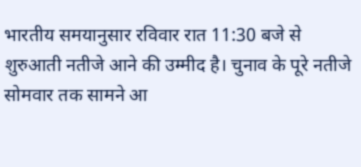भारतीय समयानुसार रविवार रात 11:30 बजे से शुरुआती नतीजे आने की उम्मीद है। चुनाव के पूरे नतीजे सोमवार तक सामने आ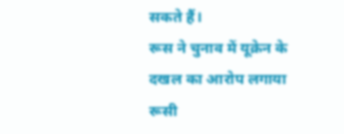सकते हैं।
रूस ने चुनाव में यूक्रेन के दखल का आरोप लगाया
रूसी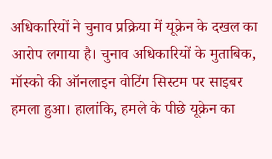अधिकारियों ने चुनाव प्रक्रिया में यूक्रेन के दखल का आरोप लगाया है। चुनाव अधिकारियों के मुताबिक, मॉस्को की ऑनलाइन वोटिंग सिस्टम पर साइबर हमला हुआ। हालांकि, हमले के पीछे यूक्रेन का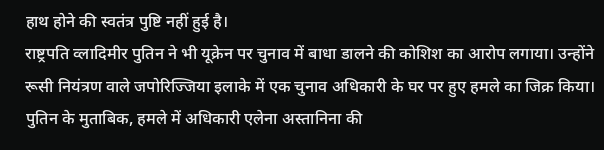हाथ होने की स्वतंत्र पुष्टि नहीं हुई है।
राष्ट्रपति व्लादिमीर पुतिन ने भी यूक्रेन पर चुनाव में बाधा डालने की कोशिश का आरोप लगाया। उन्होंने रूसी नियंत्रण वाले जपोरिज्जिया इलाके में एक चुनाव अधिकारी के घर पर हुए हमले का जिक्र किया।
पुतिन के मुताबिक, हमले में अधिकारी एलेना अस्तानिना की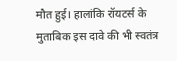मौत हुई। हालांकि रॉयटर्स के मुताबिक इस दावे की भी स्वतंत्र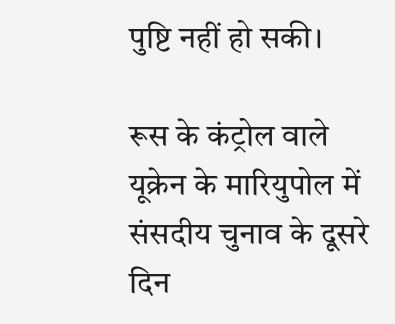पुष्टि नहीं हो सकी।

रूस के कंट्रोल वाले यूक्रेन के मारियुपोल में संसदीय चुनाव के दूसरे दिन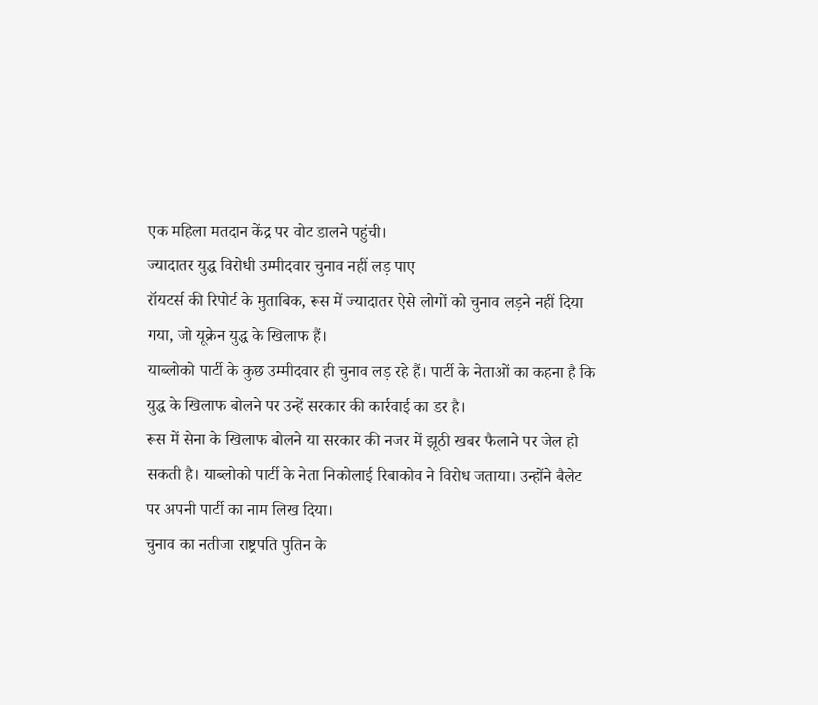एक महिला मतदान केंद्र पर वोट डालने पहुंची।
ज्यादातर युद्ध विरोधी उम्मीदवार चुनाव नहीं लड़ पाए
रॉयटर्स की रिपोर्ट के मुताबिक, रूस में ज्यादातर ऐसे लोगों को चुनाव लड़ने नहीं दिया गया, जो यूक्रेन युद्ध के खिलाफ हैं।
याब्लोको पार्टी के कुछ उम्मीदवार ही चुनाव लड़ रहे हैं। पार्टी के नेताओं का कहना है कि युद्ध के खिलाफ बोलने पर उन्हें सरकार की कार्रवाई का डर है।
रूस में सेना के खिलाफ बोलने या सरकार की नजर में झूठी खबर फैलाने पर जेल हो सकती है। याब्लोको पार्टी के नेता निकोलाई रिबाकोव ने विरोध जताया। उन्होंने बैलेट पर अपनी पार्टी का नाम लिख दिया।
चुनाव का नतीजा राष्ट्रपति पुतिन के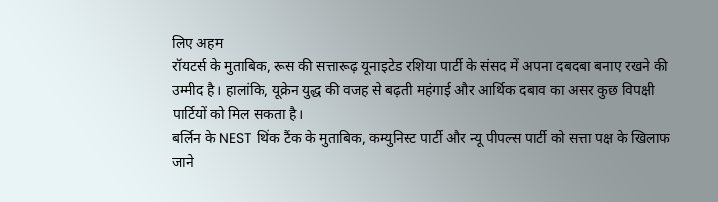लिए अहम
रॉयटर्स के मुताबिक, रूस की सत्तारूढ़ यूनाइटेड रशिया पार्टी के संसद में अपना दबदबा बनाए रखने की उम्मीद है। हालांकि, यूक्रेन युद्ध की वजह से बढ़ती महंगाई और आर्थिक दबाव का असर कुछ विपक्षी पार्टियों को मिल सकता है।
बर्लिन के NEST थिंक टैंक के मुताबिक, कम्युनिस्ट पार्टी और न्यू पीपल्स पार्टी को सत्ता पक्ष के खिलाफ जाने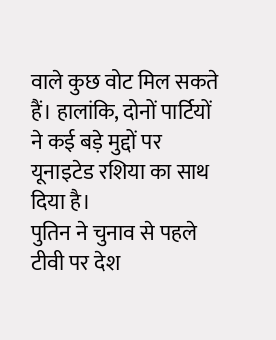वाले कुछ वोट मिल सकते हैं। हालांकि, दोनों पार्टियों ने कई बड़े मुद्दों पर यूनाइटेड रशिया का साथ दिया है।
पुतिन ने चुनाव से पहले टीवी पर देश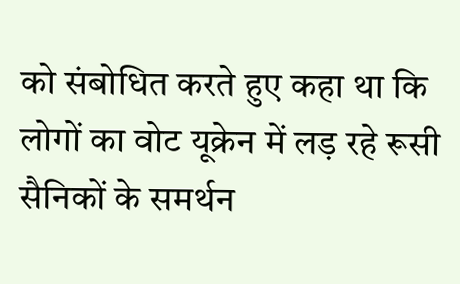को संबोधित करते हुए कहा था कि लोगों का वोट यूक्रेन में लड़ रहे रूसी सैनिकों के समर्थन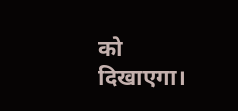को दिखाएगा।